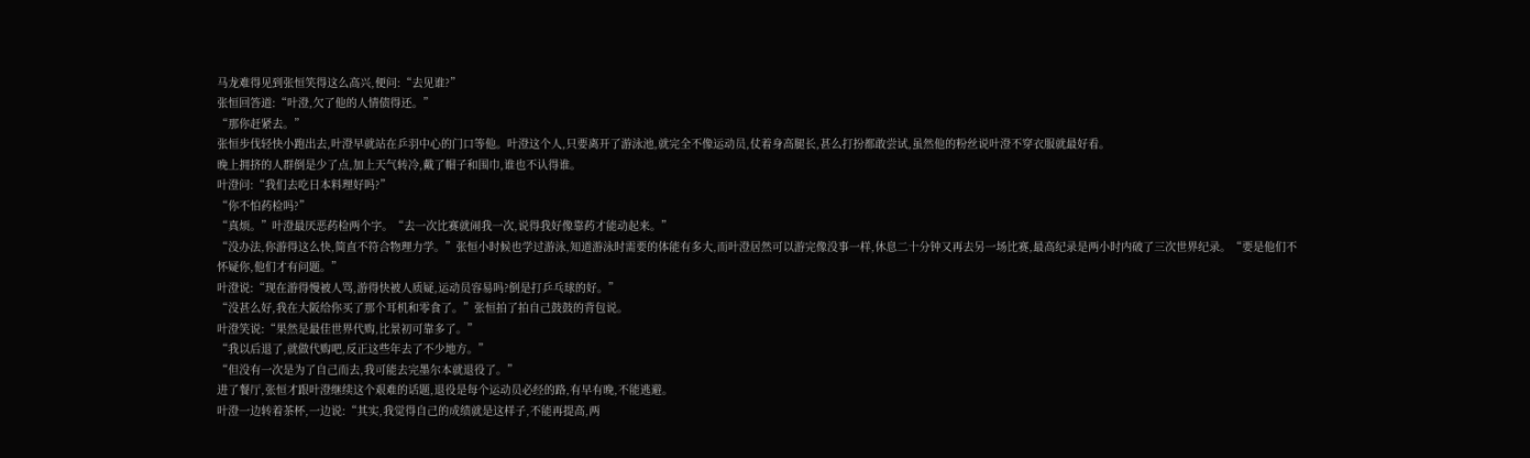马龙难得见到张恒笑得这么高兴,便问:“去见谁?”
张恒回答道:“叶澄,欠了他的人情债得还。”
“那你赶紧去。”
张恒步伐轻快小跑出去,叶澄早就站在乒羽中心的门口等他。叶澄这个人,只要离开了游泳池,就完全不像运动员,仗着身高腿长,甚么打扮都敢尝试,虽然他的粉丝说叶澄不穿衣服就最好看。
晚上拥挤的人群倒是少了点,加上天气转冷,戴了帽子和围巾,谁也不认得谁。
叶澄问:“我们去吃日本料理好吗?”
“你不怕药检吗?”
“真烦。”叶澄最厌恶药检两个字。“去一次比赛就闹我一次,说得我好像靠药才能动起来。”
“没办法,你游得这么快,简直不符合物理力学。”张恒小时候也学过游泳,知道游泳时需要的体能有多大,而叶澄居然可以游完像没事一样,休息二十分钟又再去另一场比赛,最高纪录是两小时内破了三次世界纪录。“要是他们不怀疑你,他们才有问题。”
叶澄说:“现在游得慢被人骂,游得快被人质疑,运动员容易吗?倒是打乒乓球的好。”
“没甚么好,我在大阪给你买了那个耳机和零食了。”张恒拍了拍自己鼓鼓的背包说。
叶澄笑说:“果然是最佳世界代购,比景初可靠多了。”
“我以后退了,就做代购吧,反正这些年去了不少地方。”
“但没有一次是为了自己而去,我可能去完墨尔本就退役了。”
进了餐厅,张恒才跟叶澄继续这个艰难的话题,退役是每个运动员必经的路,有早有晚,不能逃避。
叶澄一边转着茶杯,一边说:“其实,我觉得自己的成绩就是这样子,不能再提高,两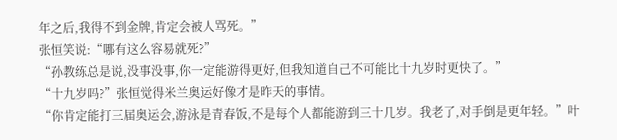年之后,我得不到金牌,肯定会被人骂死。”
张恒笑说:“哪有这么容易就死?”
“孙教练总是说,没事没事,你一定能游得更好,但我知道自己不可能比十九岁时更快了。”
“十九岁吗?”张恒觉得米兰奥运好像才是昨天的事情。
“你肯定能打三届奥运会,游泳是青春饭,不是每个人都能游到三十几岁。我老了,对手倒是更年轻。”叶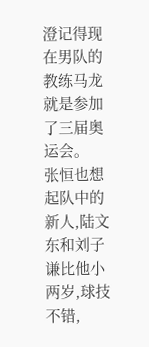澄记得现在男队的教练马龙就是参加了三届奥运会。
张恒也想起队中的新人,陆文东和刘子谦比他小两岁,球技不错,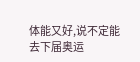体能又好,说不定能去下届奥运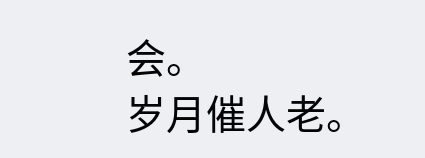会。
岁月催人老。